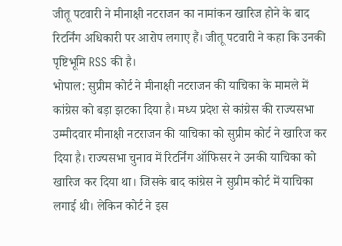जीतू पटवारी ने मीनाक्षी नटराजन का नामांकन खारिज होने के बाद रिटर्निंग अधिकारी पर आरोप लगाए हैं। जीतू पटवारी ने कहा कि उनकी पृष्टिभूमि RSS की है।
भोपाल: सुप्रीम कोर्ट ने मीनाक्षी नटराजन की याचिका के मामले में कांग्रेस को बड़ा झटका दिया है। मध्य प्रदेश से कांग्रेस की राज्यसभा उम्मीदवार मीनाक्षी नटराजन की याचिका को सुप्रीम कोर्ट ने खारिज कर दिया है। राज्यसभा चुनाव में रिटर्निंग ऑफिसर ने उनकी याचिका को खारिज कर दिया था। जिसके बाद कांग्रेस ने सुप्रीम कोर्ट में याचिका लगाई थी। लेकिन कोर्ट ने इस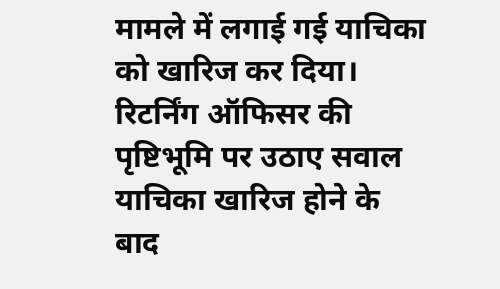मामले में लगाई गई याचिका को खारिज कर दिया।
रिटर्निंग ऑफिसर की पृष्टिभूमि पर उठाए सवाल
याचिका खारिज होने के बाद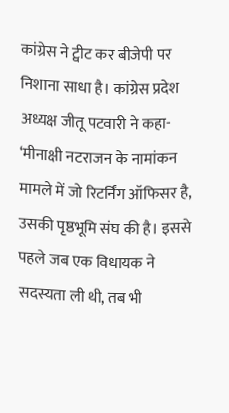कांग्रेस ने ट्वीट कर बीजेपी पर निशाना साधा है। कांग्रेस प्रदेश अध्यक्ष जीतू पटवारी ने कहा- ‘मीनाक्षी नटराजन के नामांकन मामले में जो रिटर्निंग ऑफिसर है, उसकी पृष्ठभूमि संघ की है। इससे पहले जब एक विधायक ने सदस्यता ली थी, तब भी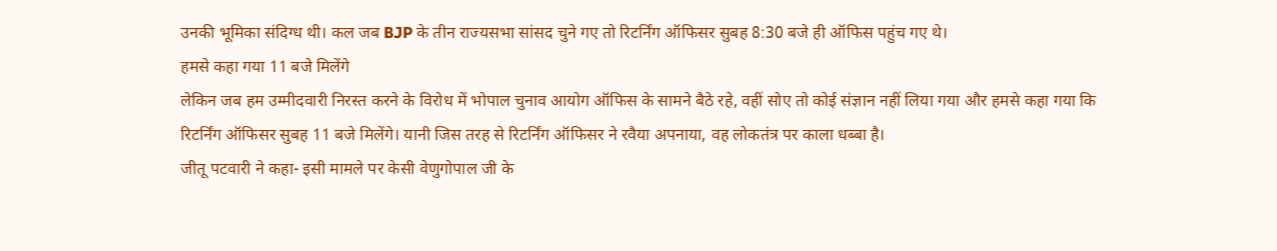उनकी भूमिका संदिग्ध थी। कल जब BJP के तीन राज्यसभा सांसद चुने गए तो रिटर्निंग ऑफिसर सुबह 8:30 बजे ही ऑफिस पहुंच गए थे।
हमसे कहा गया 11 बजे मिलेंगे
लेकिन जब हम उम्मीदवारी निरस्त करने के विरोध में भोपाल चुनाव आयोग ऑफिस के सामने बैठे रहे, वहीं सोए तो कोई संज्ञान नहीं लिया गया और हमसे कहा गया कि रिटर्निंग ऑफिसर सुबह 11 बजे मिलेंगे। यानी जिस तरह से रिटर्निंग ऑफिसर ने रवैया अपनाया, वह लोकतंत्र पर काला धब्बा है।
जीतू पटवारी ने कहा- इसी मामले पर केसी वेणुगोपाल जी के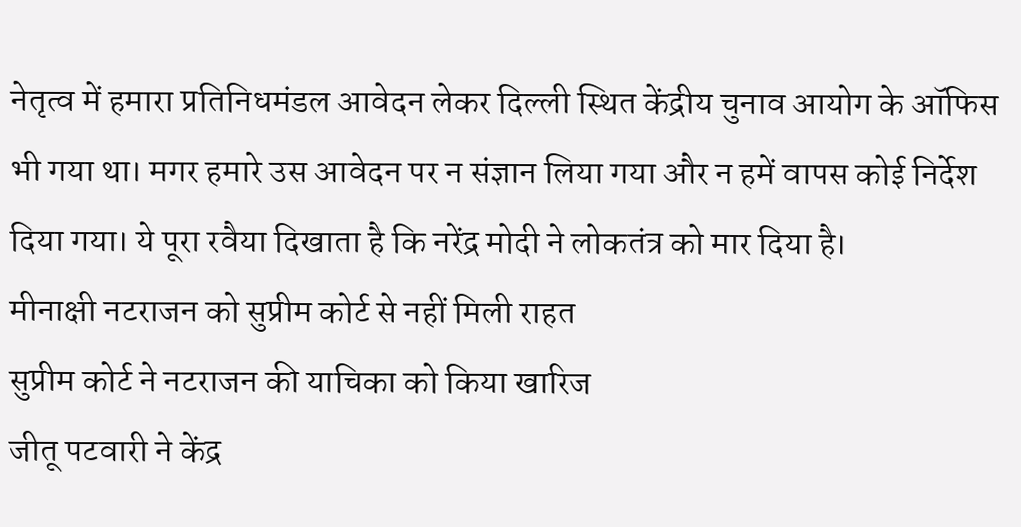नेतृत्व में हमारा प्रतिनिधमंडल आवेदन लेकर दिल्ली स्थित केंद्रीय चुनाव आयोग के ऑफिस भी गया था। मगर हमारे उस आवेदन पर न संज्ञान लिया गया और न हमें वापस कोई निर्देश दिया गया। ये पूरा रवैया दिखाता है कि नरेंद्र मोदी ने लोकतंत्र को मार दिया है।
मीनाक्षी नटराजन को सुप्रीम कोर्ट से नहीं मिली राहत
सुप्रीम कोर्ट ने नटराजन की याचिका को किया खारिज
जीतू पटवारी ने केंद्र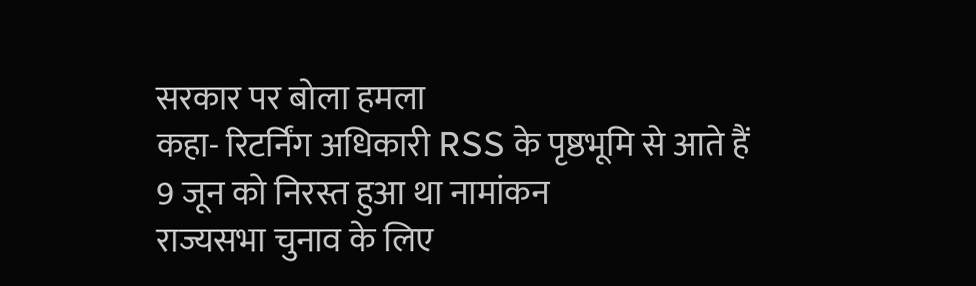सरकार पर बोला हमला
कहा- रिटर्निंग अधिकारी RSS के पृष्ठभूमि से आते हैं
9 जून को निरस्त हुआ था नामांकन
राज्यसभा चुनाव के लिए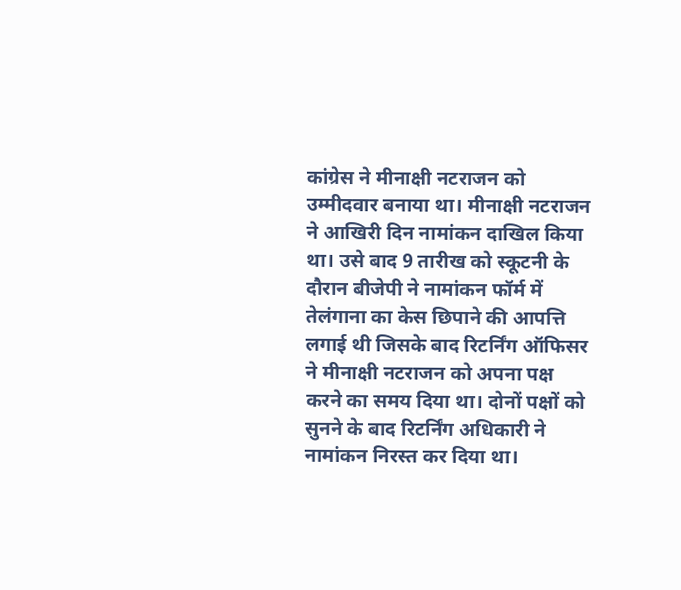कांग्रेस ने मीनाक्षी नटराजन को उम्मीदवार बनाया था। मीनाक्षी नटराजन ने आखिरी दिन नामांकन दाखिल किया था। उसे बाद 9 तारीख को स्कूटनी के दौरान बीजेपी ने नामांकन फॉर्म में तेलंगाना का केस छिपाने की आपत्ति लगाई थी जिसके बाद रिटर्निंग ऑफिसर ने मीनाक्षी नटराजन को अपना पक्ष करने का समय दिया था। दोनों पक्षों को सुनने के बाद रिटर्निंग अधिकारी ने नामांकन निरस्त कर दिया था।